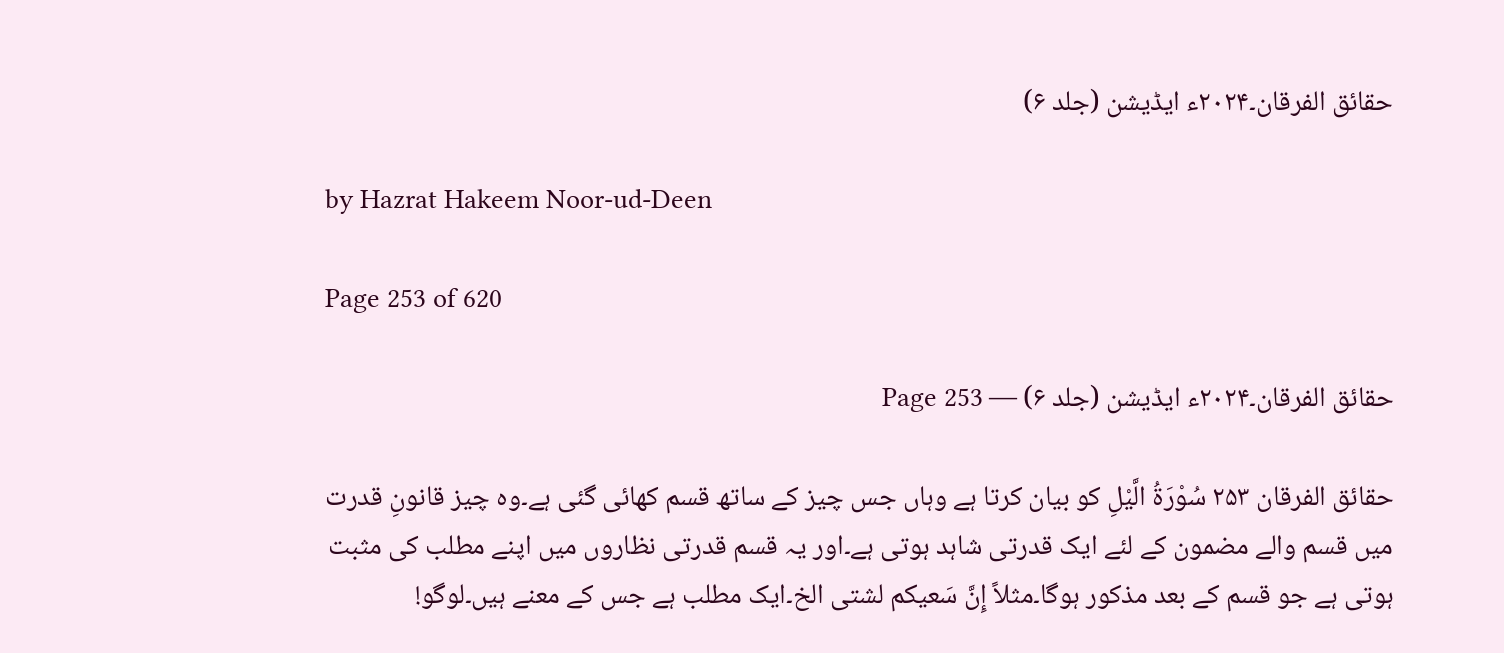حقائق الفرقان۔۲۰۲۴ء ایڈیشن (جلد ۶)

by Hazrat Hakeem Noor-ud-Deen

Page 253 of 620

حقائق الفرقان۔۲۰۲۴ء ایڈیشن (جلد ۶) — Page 253

حقائق الفرقان ۲۵۳ سُوْرَةُ الَّيْلِ کو بیان کرتا ہے وہاں جس چیز کے ساتھ قسم کھائی گئی ہے۔وہ چیز قانونِ قدرت میں قسم والے مضمون کے لئے ایک قدرتی شاہد ہوتی ہے۔اور یہ قسم قدرتی نظاروں میں اپنے مطلب کی مثبت ہوتی ہے جو قسم کے بعد مذکور ہوگا۔مثلاً إِنَّ سَعيكم لشتی الخ۔ایک مطلب ہے جس کے معنے ہیں۔لوگو!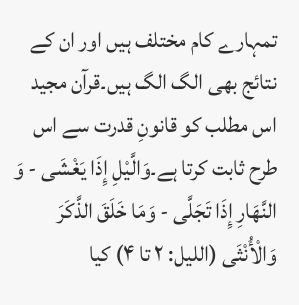تمہارے کام مختلف ہیں اور ان کے نتائج بھی الگ الگ ہیں۔قرآن مجید اس مطلب کو قانونِ قدرت سے اس طرح ثابت کرتا ہے۔وَالَّيْلِ إِذَا يَغْشَى - وَ النَّهَارِ إِذَا تَجَلَّى - وَمَا خَلَقَ الذَّكَرَ وَالْأُنْثَى (الليل: ۲ تا ۴) کیا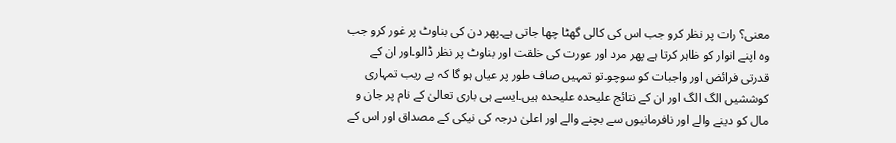معنی؟ رات پر نظر کرو جب اس کی کالی گھٹا چھا جاتی ہے۔پھر دن کی بناوٹ پر غور کرو جب وہ اپنے انوار کو ظاہر کرتا ہے پھر مرد اور عورت کی خلقت اور بناوٹ پر نظر ڈالو۔اور ان کے قدرتی فرائض اور واجبات کو سوچو۔تو تمہیں صاف طور پر عیاں ہو گا کہ بے ریب تمہاری کوششیں الگ الگ اور ان کے نتائج علیحدہ علیحدہ ہیں۔ایسے ہی باری تعالیٰ کے نام پر جان و مال کو دینے والے اور نافرمانیوں سے بچنے والے اور اعلیٰ درجہ کی نیکی کے مصداق اور اس کے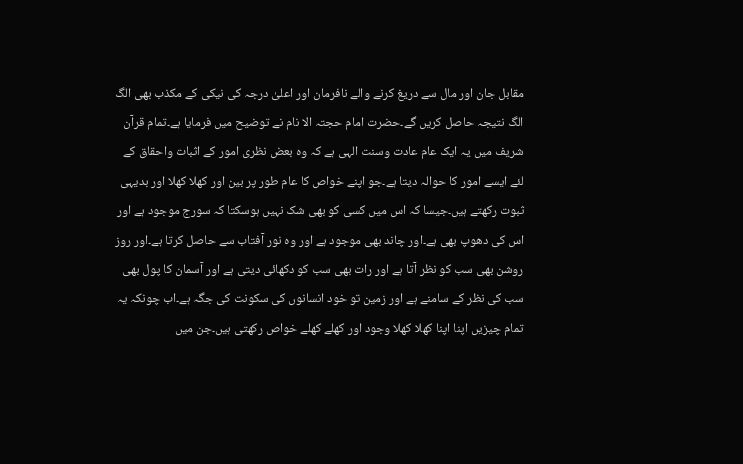مقابل جان اور مال سے دریغ کرنے والے نافرمان اور اعلیٰ درجہ کی نیکی کے مکذب بھی الگ الگ نتیجہ حاصل کریں گے۔حضرت امام حجتہ الا نام نے توضیح میں فرمایا ہے۔تمام قرآن شریف میں یہ ایک عام عادت وسنت الہی ہے کہ وہ بعض نظری امور کے اثبات واحقاق کے لئے ایسے امور کا حوالہ دیتا ہے۔جو اپنے خواص کا عام طور پر بین اور کھلا کھلا اور بدیہی ثبوت رکھتے ہیں۔جیسا کہ اس میں کسی کو بھی شک نہیں ہوسکتا کہ سورج موجود ہے اور اس کی دھوپ بھی ہے۔اور چاند بھی موجود ہے اور وہ نور آفتاب سے حاصل کرتا ہے۔اور روز روشن بھی سب کو نظر آتا ہے اور رات بھی سب کو دکھائی دیتی ہے اور آسمان کا پول بھی سب کی نظر کے سامنے ہے اور زمین تو خود انسانوں کی سکونت کی جگہ ہے۔اب چونکہ یہ تمام چیزیں اپنا اپنا کھلا کھلا وجود اور کھلے کھلے خواص رکھتی ہیں۔جن میں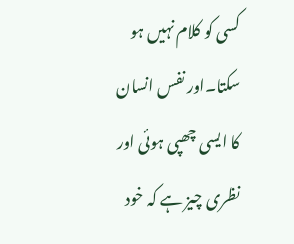کسی کو کلام نہیں ہو سکتا۔اور نفس انسان کا ایسی چھپی ہوئی اور نظری چیز ہے کہ خود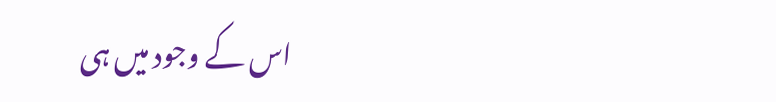اس کے وجود میں ہی